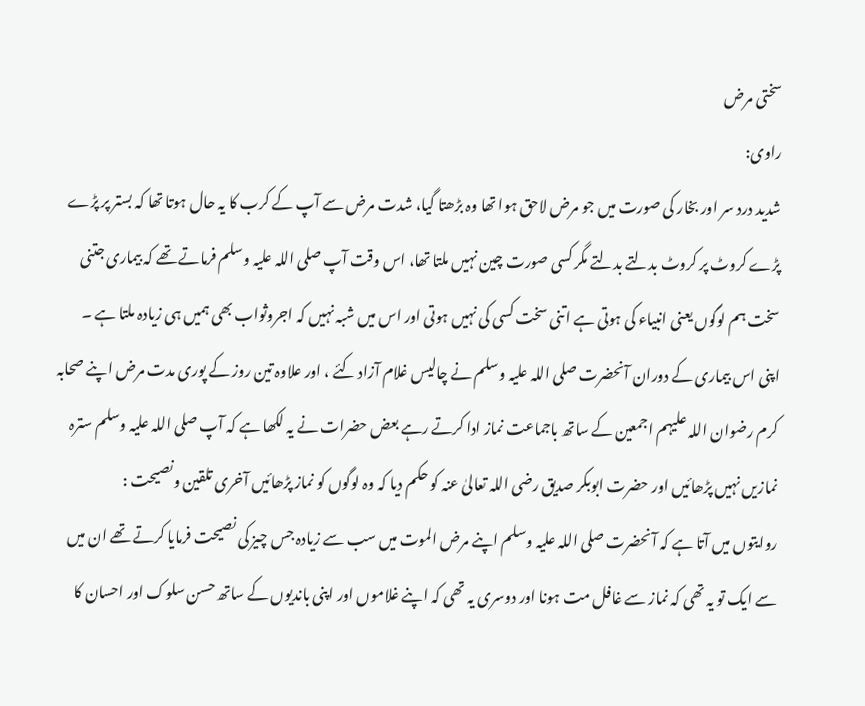سختی مرض
راوی:
شدید درد سر اور بخار کی صورت میں جو مرض لاحق ہوا تھا وہ بڑھتا گیا، شدت مرض سے آپ کے کرب کا یہ حال ہوتا تھا کہ بستر پر پڑے پڑے کروٹ پر کروٹ بدلتے بدلتے مگر کسی صورت چین نہیں ملتا تھا، اس وقت آپ صلی اللہ علیہ وسلم فرماتے تھے کہ بیماری جتنی سخت ہم لوگوں یعنی انبیاء کی ہوتی ہے اتنی سخت کسی کی نہیں ہوتی اور اس میں شبہ نہیں کہ اجروثواب بھی ہمیں ہی زیادہ ملتا ہے ۔ اپنی اس بیماری کے دوران آنحضرت صلی اللہ علیہ وسلم نے چالیس غلام آزاد کئے ، اور علاوہ تین روز کے پوری مدت مرض اپنے صحابہ کرم رضوان اللہ علیہم اجمعین کے ساتھ باجماعت نماز ادا کرتے رہے بعض حضرات نے یہ لکھا ہے کہ آپ صلی اللہ علیہ وسلم سترہ نمازیں نہیں پڑھائیں اور حضرت ابوبکر صدیق رضی اللہ تعالیٰ عنہ کو حکم دیا کہ وہ لوگوں کو نماز پڑھائیں آخری تلقین ونصیحت :
روایتوں میں آتا ہے کہ آنحضرت صلی اللہ علیہ وسلم اپنے مرض الموت میں سب سے زیادہ جس چیز کی نصیحت فرمایا کرتے تھے ان میں سے ایک تو یہ تھی کہ نماز سے غافل مت ہونا اور دوسری یہ تھی کہ اپنے غلاموں اور اپنی باندیوں کے ساتھ حسن سلوک اور احسان کا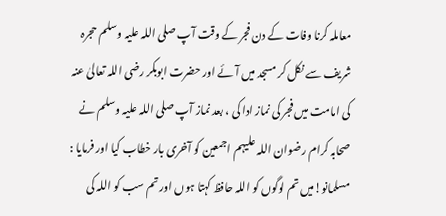معاملہ کرنا وفات کے دن فجر کے وقت آپ صلی اللہ علیہ وسلم حجرہ شریف سے نکل کر مسجد میں آئے اور حضرت ابوبکر رضی اللہ تعالیٰ عنہ کی امامت میں فجر کی نماز ادا کی ، بعد نماز آپ صلی اللہ علیہ وسلم نے صحابہ کرام رضوان اللہ علیہم اجمعین کو آخری بار خطاب کیا اور فرمایا : مسلمانو!میں تم لوگوں کو اللہ حافظ کہتا ہوں اور تم سب کو اللہ کی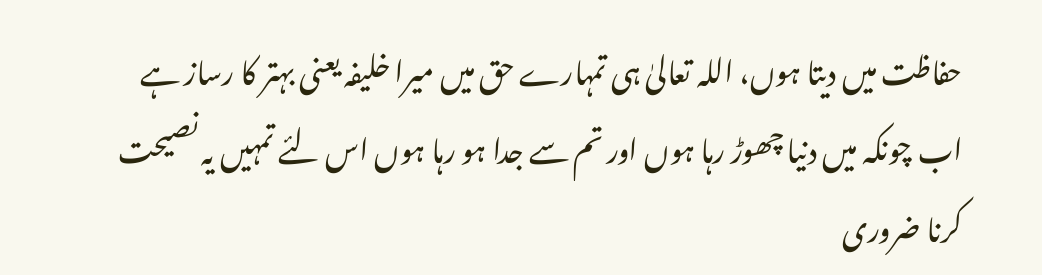حفاظت میں دیتا ہوں، اللہ تعالیٰ ہی تمہارے حق میں میرا خلیفہ یعنی بہتر کا رساز ہے اب چونکہ میں دنیا چھوڑ رہا ہوں اور تم سے جدا ہو رہا ہوں اس لئے تمہیں یہ نصیحت کرنا ضروری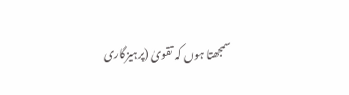سمجھتا ہوں کہ تقویٰ (پرہیزگاری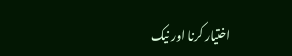اختیار کرنا اور نیک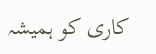کاری کو ہمیشہ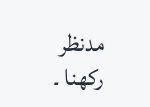مدنظر رکھنا ۔